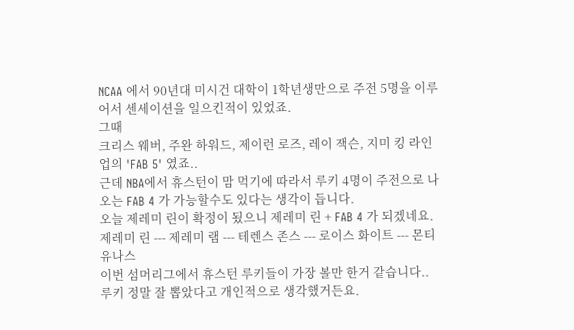NCAA 에서 90년대 미시건 대학이 1학년생만으로 주전 5명을 이루어서 센세이션을 일으킨적이 있었죠.
그때
크리스 웨버, 주완 하워드, 제이런 로즈, 레이 잭슨, 지미 킹 라인업의 'FAB 5' 였죠..
근데 NBA에서 휴스턴이 맘 먹기에 따라서 루키 4명이 주전으로 나오는 FAB 4 가 가능할수도 있다는 생각이 듭니다.
오늘 제레미 린이 확정이 됬으니 제레미 린 + FAB 4 가 되겠네요.
제레미 린 --- 제레미 램 --- 테렌스 존스 --- 로이스 화이트 --- 몬티유나스
이번 섬머리그에서 휴스턴 루키들이 가장 볼만 한거 같습니다.. 루키 정말 잘 뽑았다고 개인적으로 생각했거든요.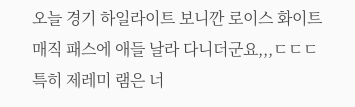오늘 경기 하일라이트 보니깐 로이스 화이트 매직 패스에 애들 날라 다니더군요,,,ㄷㄷㄷ
특히 제레미 램은 너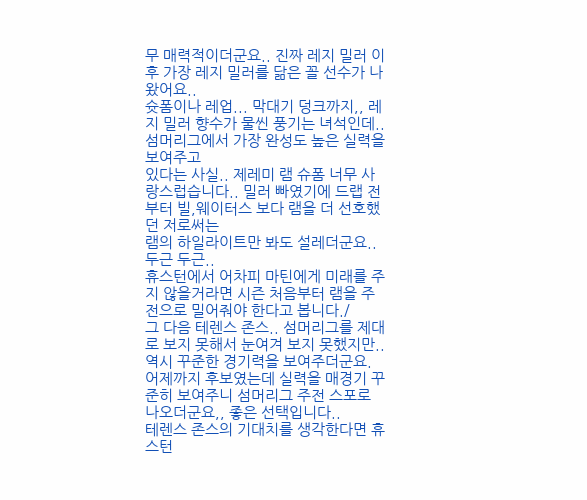무 매력적이더군요.. 진짜 레지 밀러 이후 가장 레지 밀러를 닮은 꼴 선수가 나왔어요..
슛폼이나 레업... 막대기 덩크까지,, 레지 밀러 향수가 물씬 풍기는 녀석인데.. 섬머리그에서 가장 완성도 높은 실력을 보여주고
있다는 사실.. 제레미 램 슈폼 너무 사랑스럽습니다.. 밀러 빠였기에 드랩 전부터 빌,웨이터스 보다 램을 더 선호했던 저로써는
램의 하일라이트만 봐도 설레더군요..두근 두근..
휴스턴에서 어차피 마틴에게 미래를 주지 않을거라면 시즌 처음부터 램을 주전으로 밀어줘야 한다고 봅니다./
그 다음 테렌스 존스.. 섬머리그를 제대로 보지 못해서 눈여겨 보지 못했지만.. 역시 꾸준한 경기력을 보여주더군요.
어제까지 후보였는데 실력을 매경기 꾸준히 보여주니 섬머리그 주전 스포로 나오더군요,, 좋은 선택입니다..
테렌스 존스의 기대치를 생각한다면 휴스턴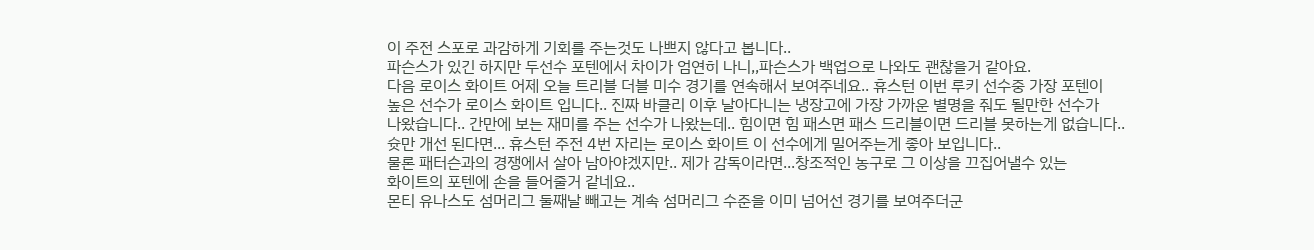이 주전 스포로 과감하게 기회를 주는것도 나쁘지 않다고 봅니다..
파슨스가 있긴 하지만 두선수 포텐에서 차이가 엄연히 나니,,파슨스가 백업으로 나와도 괜찮을거 같아요.
다음 로이스 화이트 어제 오늘 트리블 더블 미수 경기를 연속해서 보여주네요.. 휴스턴 이번 루키 선수중 가장 포텐이
높은 선수가 로이스 화이트 입니다.. 진짜 바클리 이후 날아다니는 냉장고에 가장 가까운 별명을 줘도 될만한 선수가
나왔습니다.. 간만에 보는 재미를 주는 선수가 나왔는데.. 힘이면 힘 패스면 패스 드리블이면 드리블 못하는게 없습니다..
슛만 개선 된다면... 휴스턴 주전 4번 자리는 로이스 화이트 이 선수에게 밀어주는게 좋아 보입니다..
물론 패터슨과의 경쟁에서 살아 남아야겠지만.. 제가 감독이라면...창조적인 농구로 그 이상을 끄집어낼수 있는
화이트의 포텐에 손을 들어줄거 같네요..
몬티 유나스도 섬머리그 둘째날 빼고는 계속 섬머리그 수준을 이미 넘어선 경기를 보여주더군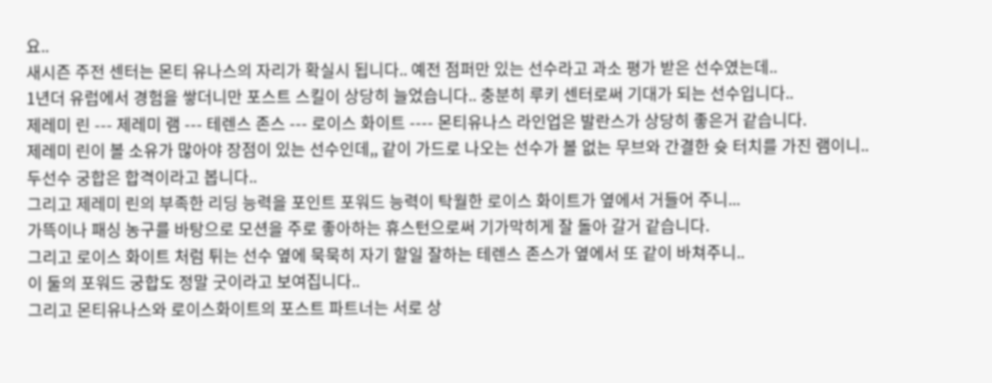요..
새시즌 주전 센터는 몬티 유나스의 자리가 확실시 됩니다.. 예전 점퍼만 있는 선수라고 과소 평가 받은 선수였는데..
1년더 유럽에서 경험을 쌓더니만 포스트 스킬이 상당히 늘었습니다.. 충분히 루키 센터로써 기대가 되는 선수입니다..
제레미 린 --- 제레미 램 --- 테렌스 존스 --- 로이스 화이트 ---- 몬티유나스 라인업은 발란스가 상당히 좋은거 같습니다.
제레미 린이 볼 소유가 많아야 장점이 있는 선수인데,, 같이 가드로 나오는 선수가 볼 없는 무브와 간결한 슛 터치를 가진 램이니..
두선수 궁합은 합격이라고 봅니다..
그리고 제레미 린의 부족한 리딩 능력을 포인트 포워드 능력이 탁월한 로이스 화이트가 옆에서 거들어 주니...
가뜩이나 패싱 농구를 바탕으로 모션을 주로 좋아하는 휴스턴으로써 기가막히게 잘 돌아 갈거 같습니다.
그리고 로이스 화이트 처럼 튀는 선수 옆에 묵묵히 자기 할일 잘하는 테렌스 존스가 옆에서 또 같이 바쳐주니..
이 둘의 포워드 궁합도 정말 굿이라고 보여집니다..
그리고 몬티유나스와 로이스화이트의 포스트 파트너는 서로 상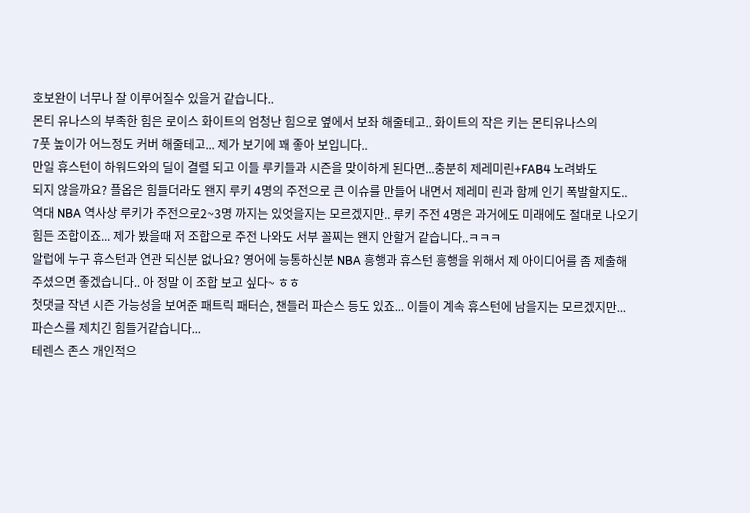호보완이 너무나 잘 이루어질수 있을거 같습니다..
몬티 유나스의 부족한 힘은 로이스 화이트의 엄청난 힘으로 옆에서 보좌 해줄테고.. 화이트의 작은 키는 몬티유나스의
7풋 높이가 어느정도 커버 해줄테고... 제가 보기에 꽤 좋아 보입니다..
만일 휴스턴이 하워드와의 딜이 결렬 되고 이들 루키들과 시즌을 맞이하게 된다면...충분히 제레미린+FAB4 노려봐도
되지 않을까요? 플옵은 힘들더라도 왠지 루키 4명의 주전으로 큰 이슈를 만들어 내면서 제레미 린과 함께 인기 폭발할지도..
역대 NBA 역사상 루키가 주전으로2~3명 까지는 있엇을지는 모르겠지만.. 루키 주전 4명은 과거에도 미래에도 절대로 나오기
힘든 조합이죠... 제가 봤을때 저 조합으로 주전 나와도 서부 꼴찌는 왠지 안할거 같습니다..ㅋㅋㅋ
알럽에 누구 휴스턴과 연관 되신분 없나요? 영어에 능통하신분 NBA 흥행과 휴스턴 흥행을 위해서 제 아이디어를 좀 제출해
주셨으면 좋겠습니다.. 아 정말 이 조합 보고 싶다~ ㅎㅎ
첫댓글 작년 시즌 가능성을 보여준 패트릭 패터슨, 챈들러 파슨스 등도 있죠... 이들이 계속 휴스턴에 남을지는 모르겠지만...
파슨스를 제치긴 힘들거같습니다...
테렌스 존스 개인적으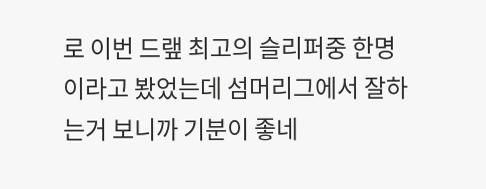로 이번 드랲 최고의 슬리퍼중 한명이라고 봤었는데 섬머리그에서 잘하는거 보니까 기분이 좋네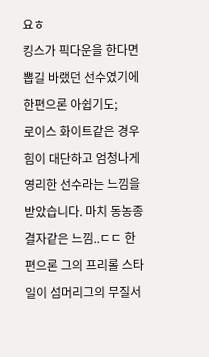요ㅎ
킹스가 픽다운을 한다면 뽑길 바랬던 선수였기에 한편으론 아쉽기도;
로이스 화이트같은 경우 힘이 대단하고 엄청나게 영리한 선수라는 느낌을 받았습니다. 마치 동농종결자같은 느낌..ㄷㄷ 한편으론 그의 프리롤 스타일이 섬머리그의 무질서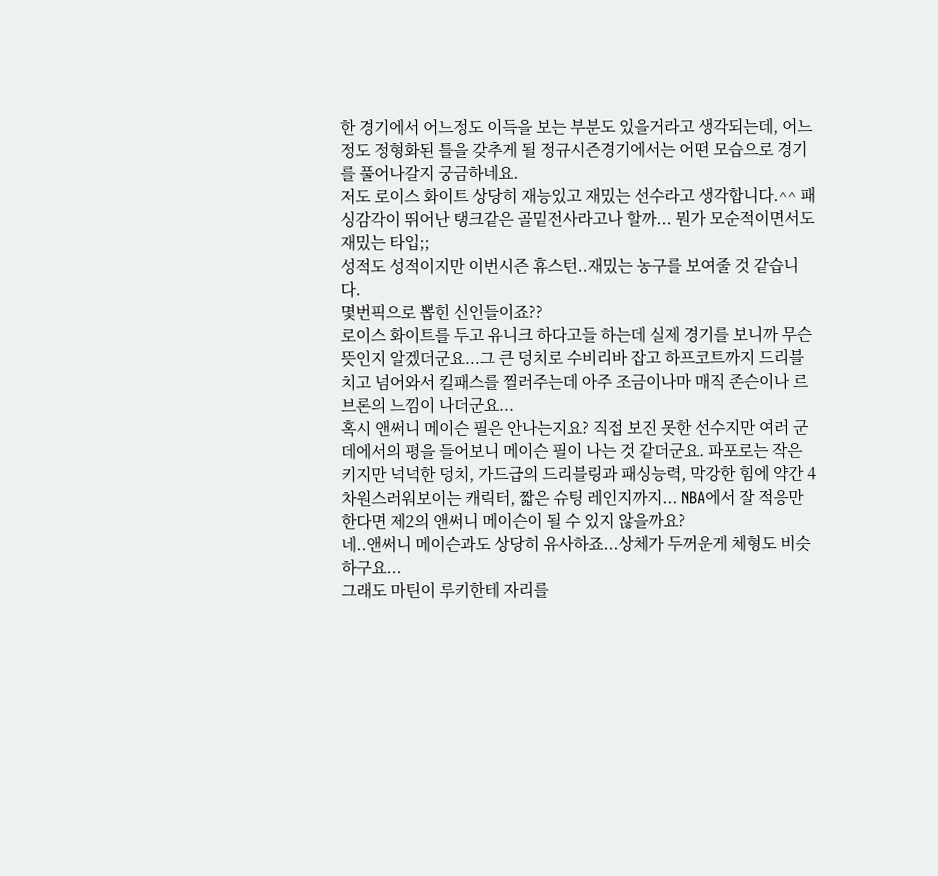한 경기에서 어느정도 이득을 보는 부분도 있을거라고 생각되는데, 어느정도 정형화된 틀을 갖추게 될 정규시즌경기에서는 어떤 모습으로 경기를 풀어나갈지 궁금하네요.
저도 로이스 화이트 상당히 재능있고 재밌는 선수라고 생각합니다.^^ 패싱감각이 뛰어난 탱크같은 골밑전사라고나 할까... 뭔가 모순적이면서도 재밌는 타입;;
성적도 성적이지만 이번시즌 휴스턴..재밌는 농구를 보여줄 것 같습니다.
몇번픽으로 뽑힌 신인들이죠??
로이스 화이트를 두고 유니크 하다고들 하는데 실제 경기를 보니까 무슨뜻인지 알겠더군요...그 큰 덩치로 수비리바 잡고 하프코트까지 드리블 치고 넘어와서 킬패스를 찔러주는데 아주 조금이나마 매직 존슨이나 르브론의 느낌이 나더군요...
혹시 앤써니 메이슨 필은 안나는지요? 직접 보진 못한 선수지만 여러 군데에서의 평을 들어보니 메이슨 필이 나는 것 같더군요. 파포로는 작은 키지만 넉넉한 덩치, 가드급의 드리블링과 패싱능력, 막강한 힘에 약간 4차원스러워보이는 캐릭터, 짧은 슈팅 레인지까지... NBA에서 잘 적응만 한다면 제2의 앤써니 메이슨이 될 수 있지 않을까요?
네..앤써니 메이슨과도 상당히 유사하죠...상체가 두꺼운게 체형도 비슷하구요...
그래도 마틴이 루키한테 자리를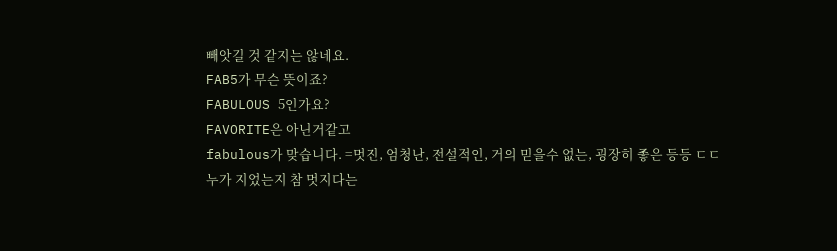빼앗길 것 같지는 않네요.
FAB5가 무슨 뜻이죠?
FABULOUS 5인가요?
FAVORITE은 아닌거같고
fabulous가 맞습니다. =멋진, 엄청난, 전설적인, 거의 믿을수 없는, 굉장히 좋은 등등 ㄷㄷ
누가 지었는지 참 멋지다는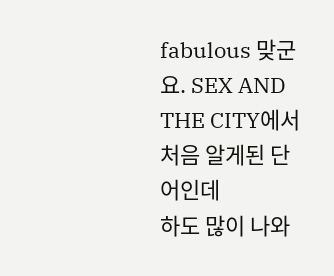fabulous 맞군요. SEX AND THE CITY에서 처음 알게된 단어인데
하도 많이 나와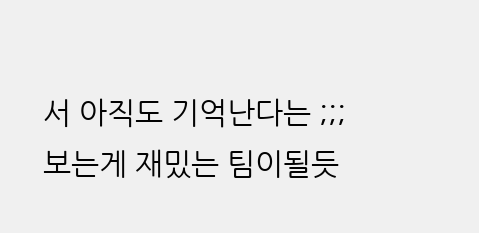서 아직도 기억난다는 ;;;
보는게 재밌는 팀이될듯